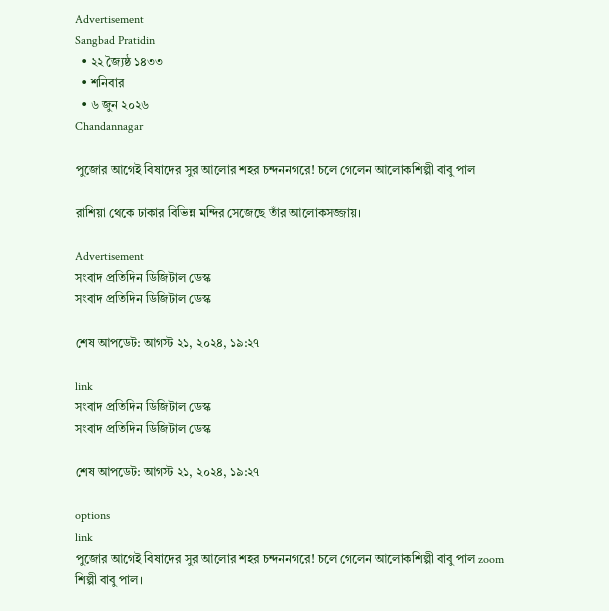Advertisement
Sangbad Pratidin
  • ২২ জ্যৈষ্ঠ ১৪৩৩
  • শনিবার
  • ৬ জুন ২০২৬
Chandannagar

পুজোর আগেই বিষাদের সুর আলোর শহর চন্দননগরে! চলে গেলেন আলোকশিল্পী বাবু পাল

রাশিয়া থেকে ঢাকার বিভিন্ন মন্দির সেজেছে তাঁর আলোকসজ্জায়।

Advertisement
সংবাদ প্রতিদিন ডিজিটাল ডেস্ক
সংবাদ প্রতিদিন ডিজিটাল ডেস্ক

শেষ আপডেট: আগস্ট ২১, ২০২৪, ১৯:২৭

link
সংবাদ প্রতিদিন ডিজিটাল ডেস্ক
সংবাদ প্রতিদিন ডিজিটাল ডেস্ক

শেষ আপডেট: আগস্ট ২১, ২০২৪, ১৯:২৭

options
link
পুজোর আগেই বিষাদের সুর আলোর শহর চন্দননগরে! চলে গেলেন আলোকশিল্পী বাবু পাল zoom
শিল্পী বাবু পাল।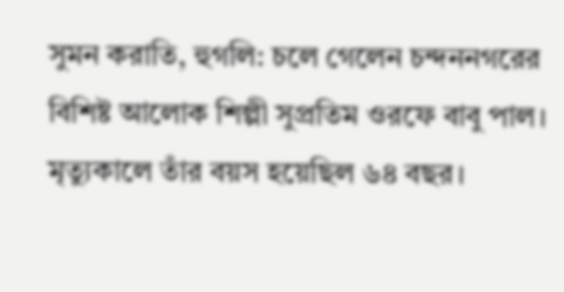সুমন করাতি, হুগলি: চলে গেলেন চন্দননগরের বিশিষ্ট আলোক শিল্পী সুপ্রতিম ওরফে বাবু পাল। মৃত্যুকালে তাঁর বয়স হয়েছিল ৬৪ বছর।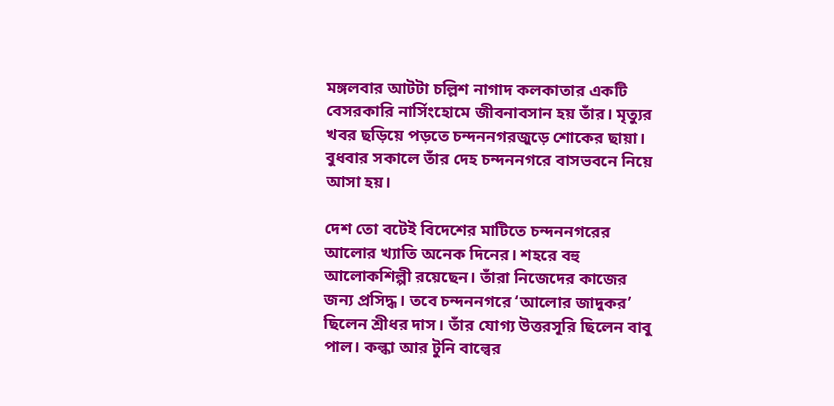মঙ্গলবার আটটা চল্লিশ নাগাদ কলকাতার একটি বেসরকারি নার্সিংহোমে জীবনাবসান হয় তাঁর। মৃত্যুর খবর ছড়িয়ে পড়তে চন্দননগরজুড়ে শোকের ছায়া। বুধবার সকালে তাঁর দেহ চন্দননগরে বাসভবনে নিয়ে আসা হয়।

দেশ তো বটেই বিদেশের মাটিতে চন্দননগরের আলোর খ্যাতি অনেক দিনের। শহরে বহু আলোকশিল্পী রয়েছেন। তাঁরা নিজেদের কাজের জন্য প্রসিদ্ধ। তবে চন্দননগরে ‘আলোর জাদুকর’ ছিলেন শ্রীধর দাস। তাঁর যোগ্য উত্তরসূরি ছিলেন বাবু পাল। কল্কা আর টুনি বাল্বের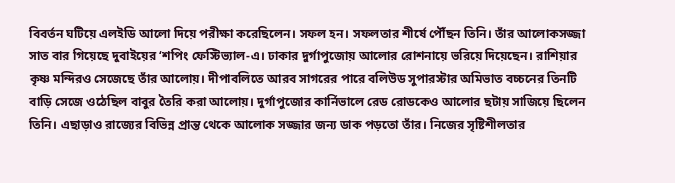বিবর্তন ঘটিয়ে এলইডি আলো দিয়ে পরীক্ষা করেছিলেন। সফল হন। সফলতার শীর্ষে পৌঁছন তিনি। তাঁর আলোকসজ্জা সাত বার গিয়েছে দুবাইয়ের ‘শপিং ফেস্টিভ্যাল-এ। ঢাকার দুর্গাপুজোয় আলোর রোশনায়ে ভরিয়ে দিয়েছেন। রাশিয়ার কৃষ্ণ মন্দিরও সেজেছে তাঁর আলোয়। দীপাবলিতে আরব সাগরের পারে বলিউড সুপারস্টার অমিভাত বচ্চনের তিনটি বাড়ি সেজে ওঠেছিল বাবুর তৈরি করা আলোয়। দুর্গাপুজোর কার্নিভালে রেড রোডকেও আলোর ছটায় সাজিয়ে ছিলেন তিনি। এছাড়াও রাজ্যের বিভিন্ন প্রান্ত থেকে আলোক সজ্জার জন্য ডাক পড়তো তাঁর। নিজের সৃষ্টিশীলতার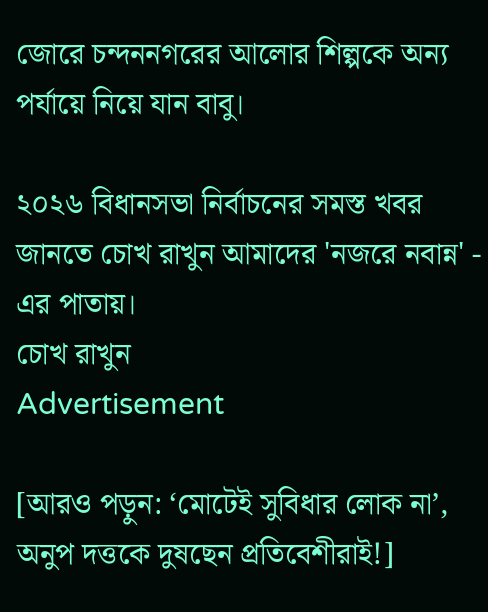জোরে চন্দননগরের আলোর শিল্পকে অন্য পর্যায়ে নিয়ে যান বাবু।

২০২৬ বিধানসভা নির্বাচনের সমস্ত খবর জানতে চোখ রাখুন আমাদের 'নজরে নবান্ন' - এর পাতায়।
চোখ রাখুন
Advertisement

[আরও পড়ুন: ‘মোটেই সুবিধার লোক না’, অনুপ দত্তকে দুষছেন প্রতিবেশীরাই!]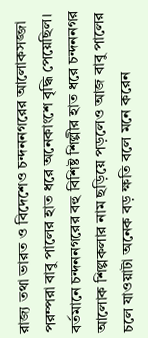রাজ্য তথা ভারত ও বিদেশেও চন্দননগরের আলোকসজ্জা পরম্পরা বাবু পালের হাত ধরে অনেকাংশে বৃদ্ধি পেয়েছিল। বর্তমানে চন্দননগরের বহু বিশিষ্ট শিল্পীর হাত ধরে চন্দননগর আলোক শিল্পকলার নাম ছড়িয়ে পড়লেও আজ বাবু পালের চলে যাওয়াটা অনেক বড় ক্ষতি বলে মনে করেন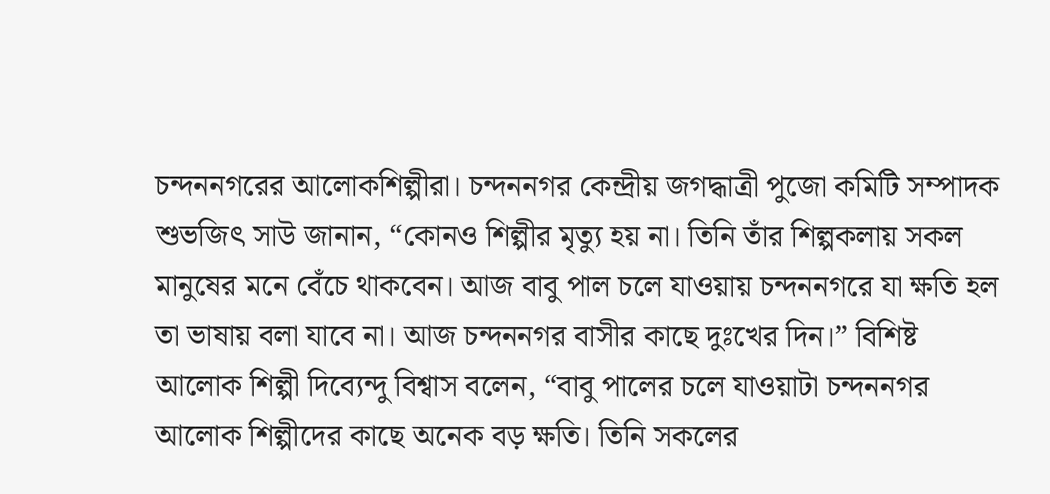চন্দননগরের আলোকশিল্পীরা। চন্দননগর কেন্দ্রীয় জগদ্ধাত্রী পুজো কমিটি সম্পাদক শুভজিৎ সাউ জানান, “কোনও শিল্পীর মৃত্যু হয় না। তিনি তাঁর শিল্পকলায় সকল মানুষের মনে বেঁচে থাকবেন। আজ বাবু পাল চলে যাওয়ায় চন্দননগরে যা ক্ষতি হল তা ভাষায় বলা যাবে না। আজ চন্দননগর বাসীর কাছে দুঃখের দিন।” বিশিষ্ট আলোক শিল্পী দিব্যেন্দু বিশ্বাস বলেন, “বাবু পালের চলে যাওয়াটা চন্দননগর আলোক শিল্পীদের কাছে অনেক বড় ক্ষতি। তিনি সকলের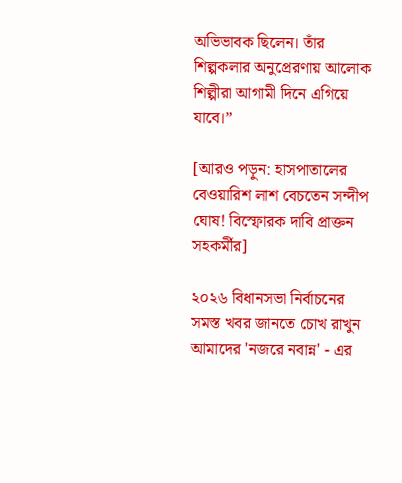অভিভাবক ছিলেন। তাঁর শিল্পকলার অনুপ্রেরণায় আলোক শিল্পীরা আগামী দিনে এগিয়ে যাবে।”

[আরও পড়ুন: হাসপাতালের বেওয়ারিশ লাশ বেচতেন সন্দীপ ঘোষ! বিস্ফোরক দাবি প্রাক্তন সহকর্মীর]

২০২৬ বিধানসভা নির্বাচনের সমস্ত খবর জানতে চোখ রাখুন আমাদের 'নজরে নবান্ন' - এর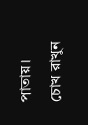পাতায়।
চোখ রাখুন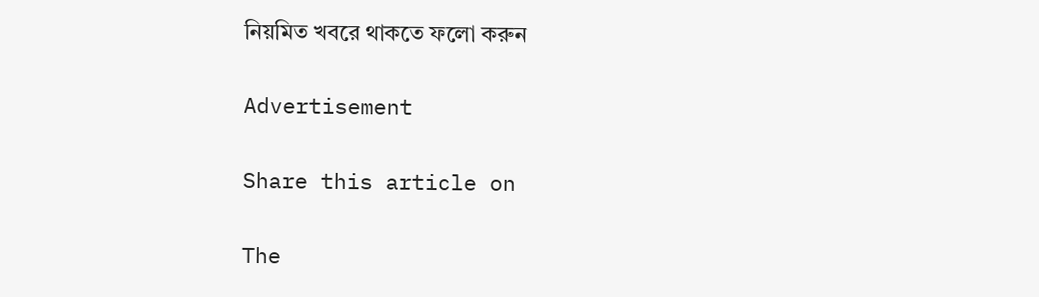নিয়মিত খবরে থাকতে ফলো করুন

Advertisement

Share this article on

The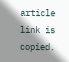article link is copied.